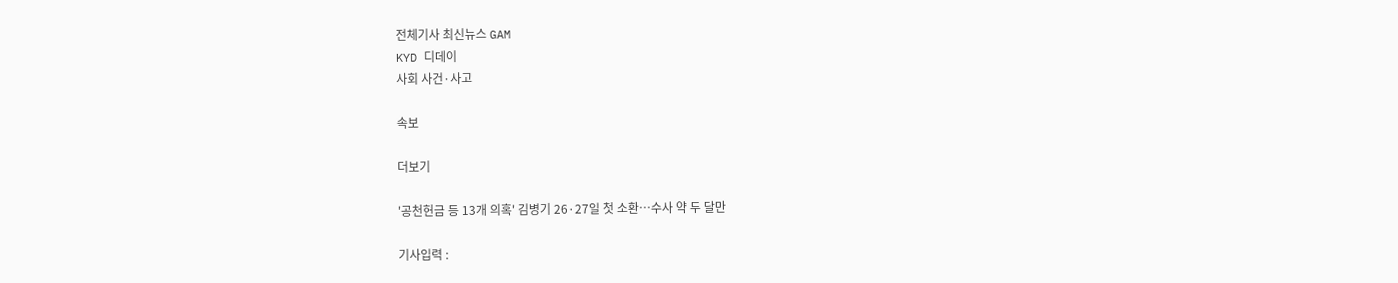전체기사 최신뉴스 GAM
KYD 디데이
사회 사건·사고

속보

더보기

'공천헌금 등 13개 의혹' 김병기 26·27일 첫 소환…수사 약 두 달만

기사입력 :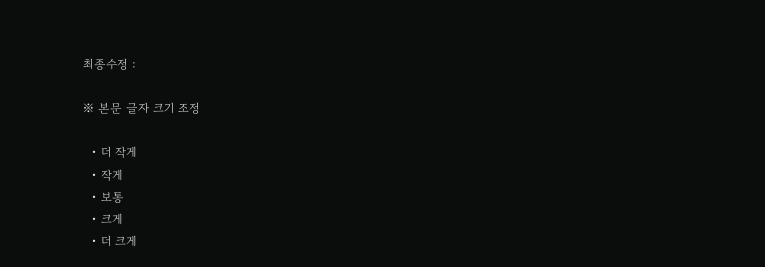최종수정 :

※ 본문 글자 크기 조정

  • 더 작게
  • 작게
  • 보통
  • 크게
  • 더 크게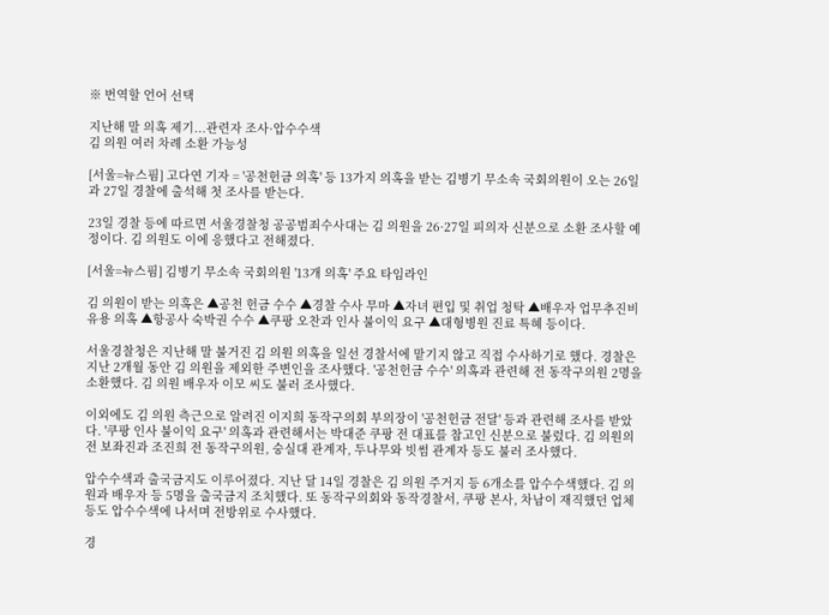※ 번역할 언어 선택

지난해 말 의혹 제기...관련자 조사·압수수색
김 의원 여러 차례 소환 가능성

[서울=뉴스핌] 고다연 기자 = '공천헌금 의혹' 등 13가지 의혹을 받는 김병기 무소속 국회의원이 오는 26일과 27일 경찰에 출석해 첫 조사를 받는다.

23일 경찰 등에 따르면 서울경찰청 공공범죄수사대는 김 의원을 26·27일 피의자 신분으로 소환 조사할 예정이다. 김 의원도 이에 응했다고 전해졌다.

[서울=뉴스핌] 김병기 무소속 국회의원 '13개 의혹' 주요 타임라인

김 의원이 받는 의혹은 ▲공천 헌금 수수 ▲경찰 수사 무마 ▲자녀 편입 및 취업 청탁 ▲배우자 업무추진비 유용 의혹 ▲항공사 숙박권 수수 ▲쿠팡 오찬과 인사 불이익 요구 ▲대형병원 진료 특혜 등이다.

서울경찰청은 지난해 말 불거진 김 의원 의혹을 일선 경찰서에 맡기지 않고 직접 수사하기로 했다. 경찰은 지난 2개월 동안 김 의원을 제외한 주변인을 조사했다. '공천헌금 수수' 의혹과 관련해 전 동작구의원 2명을 소환했다. 김 의원 배우자 이모 씨도 불러 조사했다.

이외에도 김 의원 측근으로 알려진 이지희 동작구의회 부의장이 '공천헌금 전달' 등과 관련해 조사를 받았다. '쿠팡 인사 불이익 요구' 의혹과 관련해서는 박대준 쿠팡 전 대표를 참고인 신분으로 불렀다. 김 의원의 전 보좌진과 조진희 전 동작구의원, 숭실대 관계자, 두나무와 빗썸 관계자 등도 불러 조사했다.

압수수색과 출국금지도 이루어졌다. 지난 달 14일 경찰은 김 의원 주거지 등 6개소를 압수수색했다. 김 의원과 배우자 등 5명을 출국금지 조치했다. 또 동작구의회와 동작경찰서, 쿠팡 본사, 차남이 재직했던 업체 등도 압수수색에 나서며 전방위로 수사했다.

경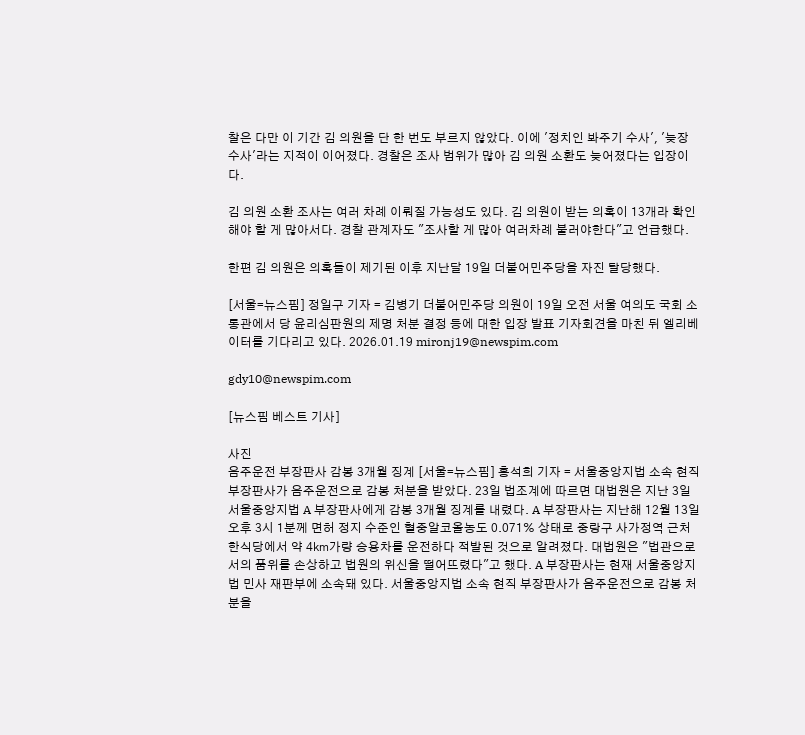찰은 다만 이 기간 김 의원을 단 한 번도 부르지 않았다. 이에 '정치인 봐주기 수사', '늦장수사'라는 지적이 이어졌다. 경찰은 조사 범위가 많아 김 의원 소환도 늦어졌다는 입장이다.

김 의원 소환 조사는 여러 차례 이뤄질 가능성도 있다. 김 의원이 받는 의혹이 13개라 확인해야 할 게 많아서다. 경찰 관계자도 "조사할 게 많아 여러차례 불러야한다"고 언급했다.

한편 김 의원은 의혹들이 제기된 이후 지난달 19일 더불어민주당을 자진 탈당했다.

[서울=뉴스핌] 정일구 기자 = 김병기 더불어민주당 의원이 19일 오전 서울 여의도 국회 소통관에서 당 윤리심판원의 제명 처분 결정 등에 대한 입장 발표 기자회견을 마친 뒤 엘리베이터를 기다리고 있다. 2026.01.19 mironj19@newspim.com

gdy10@newspim.com

[뉴스핌 베스트 기사]

사진
음주운전 부장판사 감봉 3개월 징계 [서울=뉴스핌] 홍석희 기자 = 서울중앙지법 소속 현직 부장판사가 음주운전으로 감봉 처분을 받았다. 23일 법조계에 따르면 대법원은 지난 3일 서울중앙지법 A 부장판사에게 감봉 3개월 징계를 내렸다. A 부장판사는 지난해 12월 13일 오후 3시 1분께 면허 정지 수준인 혈중알코올농도 0.071% 상태로 중랑구 사가정역 근처 한식당에서 약 4㎞가량 승용차를 운전하다 적발된 것으로 알려졌다. 대법원은 "법관으로서의 품위를 손상하고 법원의 위신을 떨어뜨렸다"고 했다. A 부장판사는 현재 서울중앙지법 민사 재판부에 소속돼 있다. 서울중앙지법 소속 현직 부장판사가 음주운전으로 감봉 처분을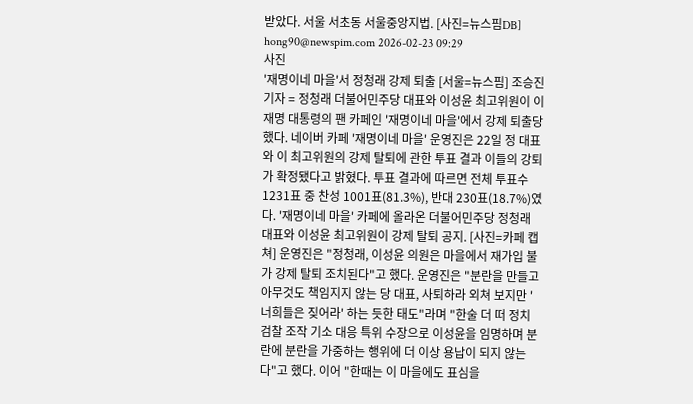받았다. 서울 서초동 서울중앙지법. [사진=뉴스핌DB] hong90@newspim.com 2026-02-23 09:29
사진
'재명이네 마을'서 정청래 강제 퇴출 [서울=뉴스핌] 조승진 기자 = 정청래 더불어민주당 대표와 이성윤 최고위원이 이재명 대통령의 팬 카페인 '재명이네 마을'에서 강제 퇴출당했다. 네이버 카페 '재명이네 마을' 운영진은 22일 정 대표와 이 최고위원의 강제 탈퇴에 관한 투표 결과 이들의 강퇴가 확정됐다고 밝혔다. 투표 결과에 따르면 전체 투표수 1231표 중 찬성 1001표(81.3%), 반대 230표(18.7%)였다. '재명이네 마을' 카페에 올라온 더불어민주당 정청래 대표와 이성윤 최고위원이 강제 탈퇴 공지. [사진=카페 캡쳐] 운영진은 "정청래, 이성윤 의원은 마을에서 재가입 불가 강제 탈퇴 조치된다"고 했다. 운영진은 "분란을 만들고 아무것도 책임지지 않는 당 대표, 사퇴하라 외쳐 보지만 '너희들은 짖어라' 하는 듯한 태도"라며 "한술 더 떠 정치 검찰 조작 기소 대응 특위 수장으로 이성윤을 임명하며 분란에 분란을 가중하는 행위에 더 이상 용납이 되지 않는다"고 했다. 이어 "한때는 이 마을에도 표심을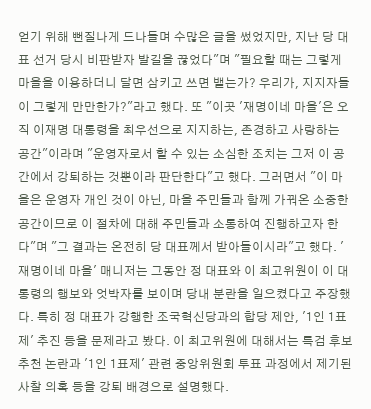얻기 위해 뻔질나게 드나들며 수많은 글을 썼었지만, 지난 당 대표 선거 당시 비판받자 발길을 끊었다"며 "필요할 때는 그렇게 마을을 이용하더니 달면 삼키고 쓰면 뱉는가? 우리가, 지지자들이 그렇게 만만한가?"라고 했다. 또 "이곳 '재명이네 마을'은 오직 이재명 대통령을 최우선으로 지지하는, 존경하고 사랑하는 공간"이라며 "운영자로서 할 수 있는 소심한 조치는 그저 이 공간에서 강퇴하는 것뿐이라 판단한다"고 했다. 그러면서 "이 마을은 운영자 개인 것이 아닌, 마을 주민들과 함께 가꿔온 소중한 공간이므로 이 절차에 대해 주민들과 소통하여 진행하고자 한다"며 "그 결과는 온전히 당 대표께서 받아들이시라"고 했다. '재명이네 마을' 매니저는 그동안 정 대표와 이 최고위원이 이 대통령의 행보와 엇박자를 보이며 당내 분란을 일으켰다고 주장했다. 특히 정 대표가 강행한 조국혁신당과의 합당 제안, '1인 1표제' 추진 등을 문제라고 봤다. 이 최고위원에 대해서는 특검 후보 추천 논란과 '1인 1표제' 관련 중앙위원회 투표 과정에서 제기된 사찰 의혹 등을 강퇴 배경으로 설명했다.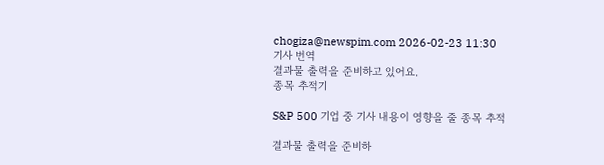chogiza@newspim.com 2026-02-23 11:30
기사 번역
결과물 출력을 준비하고 있어요.
종목 추적기

S&P 500 기업 중 기사 내용이 영향을 줄 종목 추적

결과물 출력을 준비하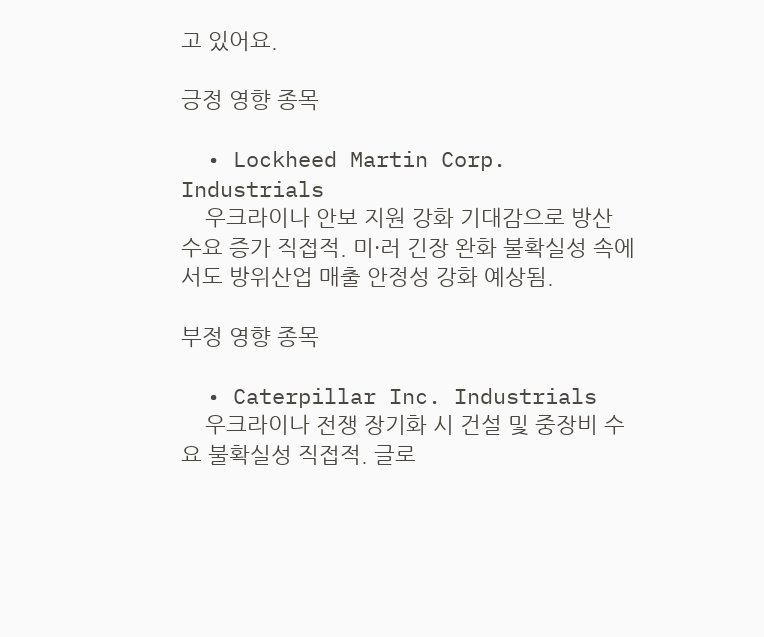고 있어요.

긍정 영향 종목

  • Lockheed Martin Corp. Industrials
    우크라이나 안보 지원 강화 기대감으로 방산 수요 증가 직접적. 미·러 긴장 완화 불확실성 속에서도 방위산업 매출 안정성 강화 예상됨.

부정 영향 종목

  • Caterpillar Inc. Industrials
    우크라이나 전쟁 장기화 시 건설 및 중장비 수요 불확실성 직접적. 글로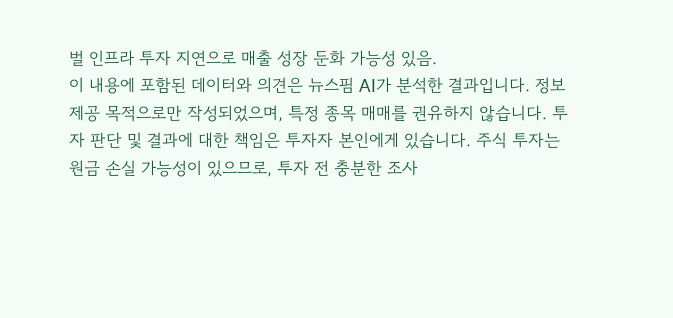벌 인프라 투자 지연으로 매출 성장 둔화 가능성 있음.
이 내용에 포함된 데이터와 의견은 뉴스핌 AI가 분석한 결과입니다. 정보 제공 목적으로만 작성되었으며, 특정 종목 매매를 권유하지 않습니다. 투자 판단 및 결과에 대한 책임은 투자자 본인에게 있습니다. 주식 투자는 원금 손실 가능성이 있으므로, 투자 전 충분한 조사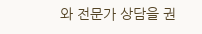와 전문가 상담을 권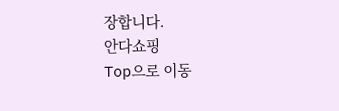장합니다.
안다쇼핑
Top으로 이동